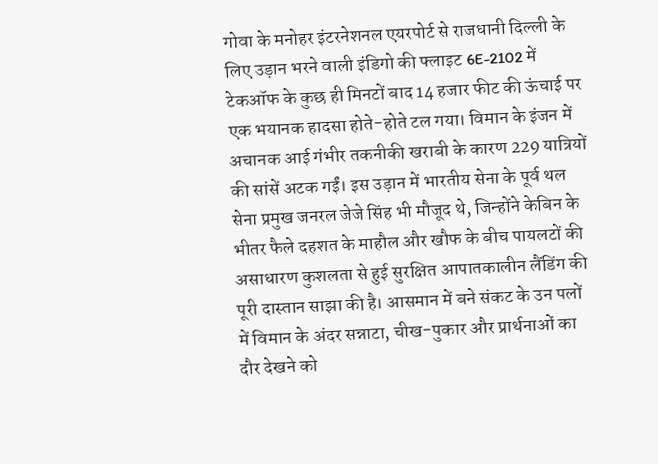गोवा के मनोहर इंटरनेशनल एयरपोर्ट से राजधानी दिल्ली के लिए उड़ान भरने वाली इंडिगो की फ्लाइट 6E-2102 में टेकऑफ के कुछ ही मिनटों बाद 14 हजार फीट की ऊंचाई पर एक भयानक हादसा होते-होते टल गया। विमान के इंजन में अचानक आई गंभीर तकनीकी खराबी के कारण 229 यात्रियों की सांसें अटक गईं। इस उड़ान में भारतीय सेना के पूर्व थल सेना प्रमुख जनरल जेजे सिंह भी मौजूद थे, जिन्होंने केबिन के भीतर फैले दहशत के माहौल और खौफ के बीच पायलटों की असाधारण कुशलता से हुई सुरक्षित आपातकालीन लैंडिंग की पूरी दास्तान साझा की है। आसमान में बने संकट के उन पलों में विमान के अंदर सन्नाटा, चीख-पुकार और प्रार्थनाओं का दौर देखने को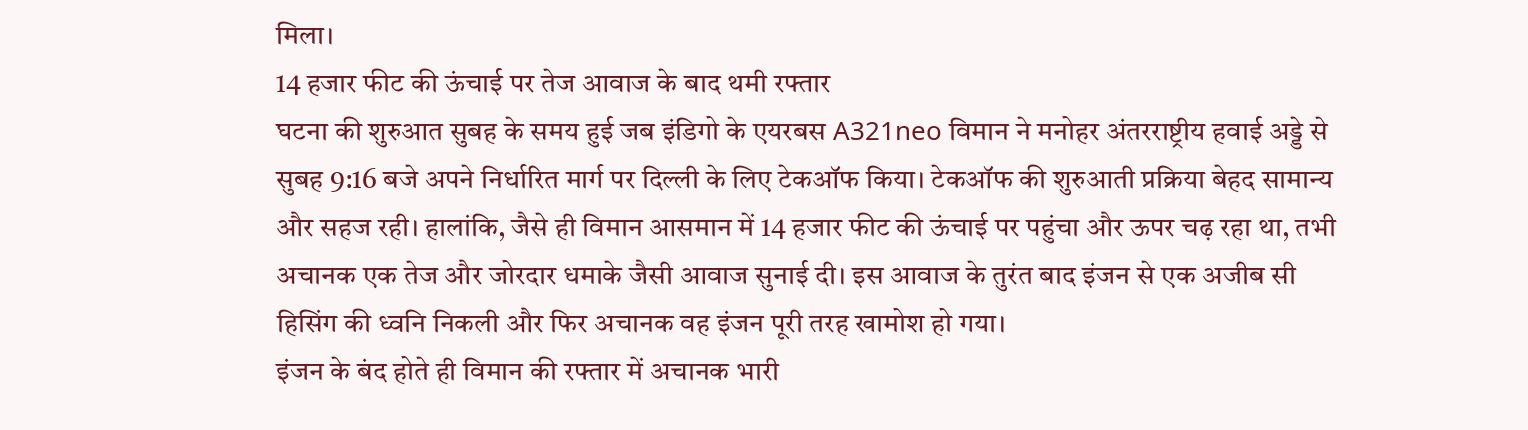मिला।
14 हजार फीट की ऊंचाई पर तेज आवाज के बाद थमी रफ्तार
घटना की शुरुआत सुबह के समय हुई जब इंडिगो के एयरबस A321neo विमान ने मनोहर अंतरराष्ट्रीय हवाई अड्डे से सुबह 9:16 बजे अपने निर्धारित मार्ग पर दिल्ली के लिए टेकऑफ किया। टेकऑफ की शुरुआती प्रक्रिया बेहद सामान्य और सहज रही। हालांकि, जैसे ही विमान आसमान में 14 हजार फीट की ऊंचाई पर पहुंचा और ऊपर चढ़ रहा था, तभी अचानक एक तेज और जोरदार धमाके जैसी आवाज सुनाई दी। इस आवाज के तुरंत बाद इंजन से एक अजीब सी हिसिंग की ध्वनि निकली और फिर अचानक वह इंजन पूरी तरह खामोश हो गया।
इंजन के बंद होते ही विमान की रफ्तार में अचानक भारी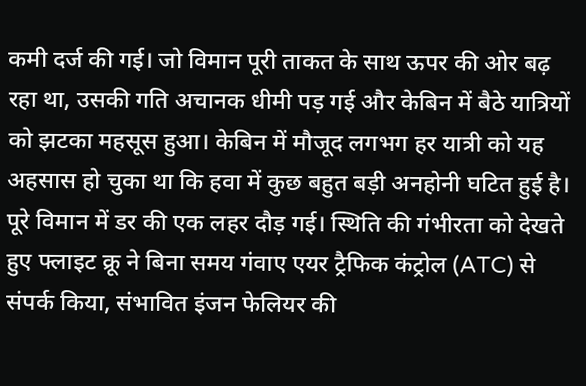कमी दर्ज की गई। जो विमान पूरी ताकत के साथ ऊपर की ओर बढ़ रहा था, उसकी गति अचानक धीमी पड़ गई और केबिन में बैठे यात्रियों को झटका महसूस हुआ। केबिन में मौजूद लगभग हर यात्री को यह अहसास हो चुका था कि हवा में कुछ बहुत बड़ी अनहोनी घटित हुई है। पूरे विमान में डर की एक लहर दौड़ गई। स्थिति की गंभीरता को देखते हुए फ्लाइट क्रू ने बिना समय गंवाए एयर ट्रैफिक कंट्रोल (ATC) से संपर्क किया, संभावित इंजन फेलियर की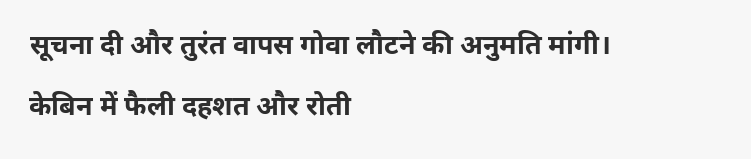सूचना दी और तुरंत वापस गोवा लौटने की अनुमति मांगी।
केबिन में फैली दहशत और रोती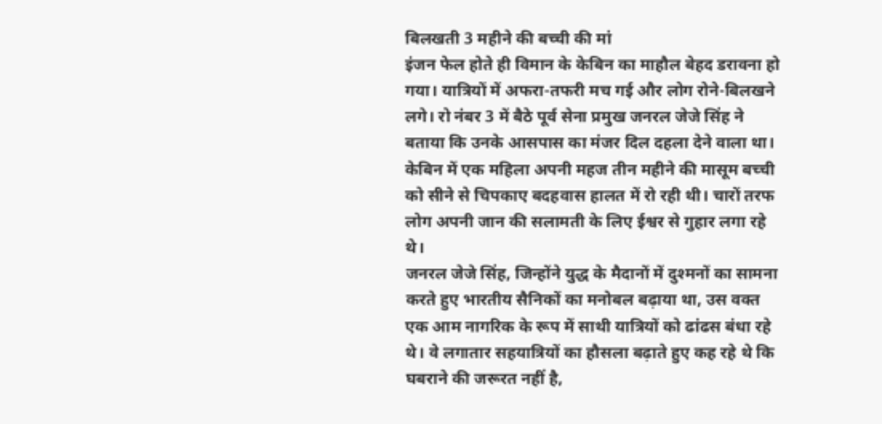बिलखती 3 महीने की बच्ची की मां
इंजन फेल होते ही विमान के केबिन का माहौल बेहद डरावना हो गया। यात्रियों में अफरा-तफरी मच गई और लोग रोने-बिलखने लगे। रो नंबर 3 में बैठे पूर्व सेना प्रमुख जनरल जेजे सिंह ने बताया कि उनके आसपास का मंजर दिल दहला देने वाला था। केबिन में एक महिला अपनी महज तीन महीने की मासूम बच्ची को सीने से चिपकाए बदहवास हालत में रो रही थी। चारों तरफ लोग अपनी जान की सलामती के लिए ईश्वर से गुहार लगा रहे थे।
जनरल जेजे सिंह, जिन्होंने युद्ध के मैदानों में दुश्मनों का सामना करते हुए भारतीय सैनिकों का मनोबल बढ़ाया था, उस वक्त एक आम नागरिक के रूप में साथी यात्रियों को ढांढस बंधा रहे थे। वे लगातार सहयात्रियों का हौसला बढ़ाते हुए कह रहे थे कि घबराने की जरूरत नहीं है,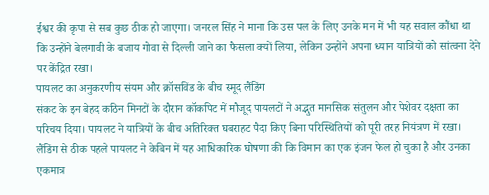ईश्वर की कृपा से सब कुछ ठीक हो जाएगा। जनरल सिंह ने माना कि उस पल के लिए उनके मन में भी यह सवाल कौंधा था कि उन्होंने बेलगावी के बजाय गोवा से दिल्ली जाने का फैसला क्यों लिया, लेकिन उन्होंने अपना ध्यान यात्रियों को सांत्वना देने पर केंद्रित रखा।
पायलट का अनुकरणीय संयम और क्रॉसविंड के बीच स्मूद लैंडिंग
संकट के इन बेहद कठिन मिनटों के दौरान कॉकपिट में मौजूद पायलटों ने अद्भुत मानसिक संतुलन और पेशेवर दक्षता का परिचय दिया। पायलट ने यात्रियों के बीच अतिरिक्त घबराहट पैदा किए बिना परिस्थितियों को पूरी तरह नियंत्रण में रखा। लैंडिंग से ठीक पहले पायलट ने केबिन में यह आधिकारिक घोषणा की कि विमान का एक इंजन फेल हो चुका है और उनका एकमात्र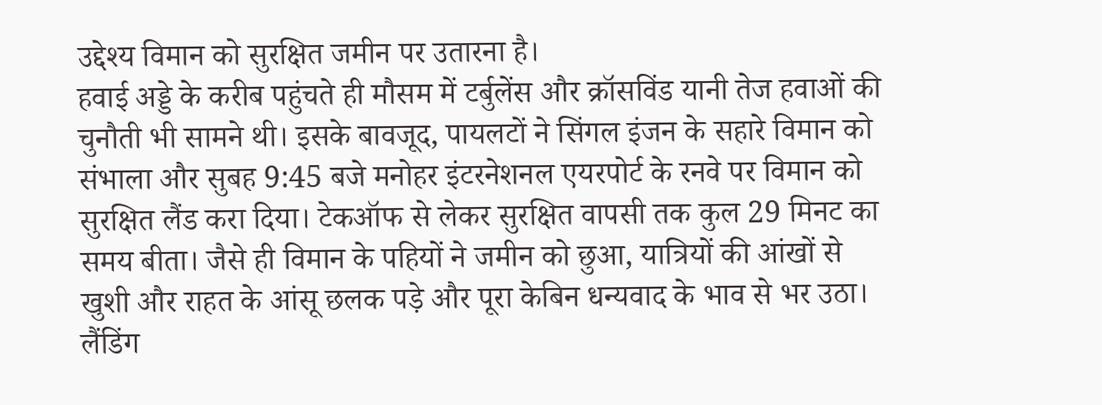उद्देश्य विमान को सुरक्षित जमीन पर उतारना है।
हवाई अड्डे के करीब पहुंचते ही मौसम में टर्बुलेंस और क्रॉसविंड यानी तेज हवाओं की चुनौती भी सामने थी। इसके बावजूद, पायलटों ने सिंगल इंजन के सहारे विमान को संभाला और सुबह 9:45 बजे मनोहर इंटरनेशनल एयरपोर्ट के रनवे पर विमान को सुरक्षित लैंड करा दिया। टेकऑफ से लेकर सुरक्षित वापसी तक कुल 29 मिनट का समय बीता। जैसे ही विमान के पहियों ने जमीन को छुआ, यात्रियों की आंखों से खुशी और राहत के आंसू छलक पड़े और पूरा केबिन धन्यवाद के भाव से भर उठा। लैंडिंग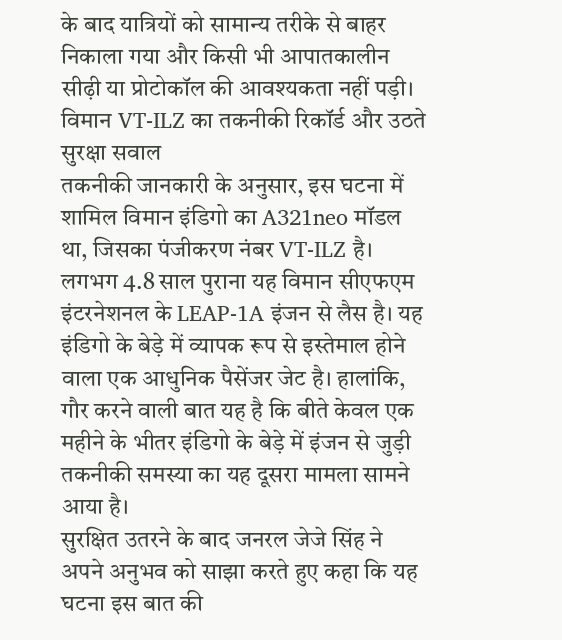के बाद यात्रियों को सामान्य तरीके से बाहर निकाला गया और किसी भी आपातकालीन सीढ़ी या प्रोटोकॉल की आवश्यकता नहीं पड़ी।
विमान VT-ILZ का तकनीकी रिकॉर्ड और उठते सुरक्षा सवाल
तकनीकी जानकारी के अनुसार, इस घटना में शामिल विमान इंडिगो का A321neo मॉडल था, जिसका पंजीकरण नंबर VT-ILZ है। लगभग 4.8 साल पुराना यह विमान सीएफएम इंटरनेशनल के LEAP-1A इंजन से लैस है। यह इंडिगो के बेड़े में व्यापक रूप से इस्तेमाल होने वाला एक आधुनिक पैसेंजर जेट है। हालांकि, गौर करने वाली बात यह है कि बीते केवल एक महीने के भीतर इंडिगो के बेड़े में इंजन से जुड़ी तकनीकी समस्या का यह दूसरा मामला सामने आया है।
सुरक्षित उतरने के बाद जनरल जेजे सिंह ने अपने अनुभव को साझा करते हुए कहा कि यह घटना इस बात की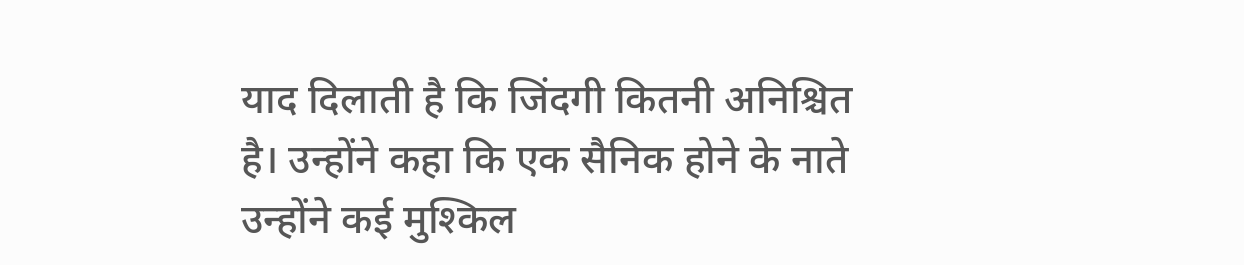याद दिलाती है कि जिंदगी कितनी अनिश्चित है। उन्होंने कहा कि एक सैनिक होने के नाते उन्होंने कई मुश्किल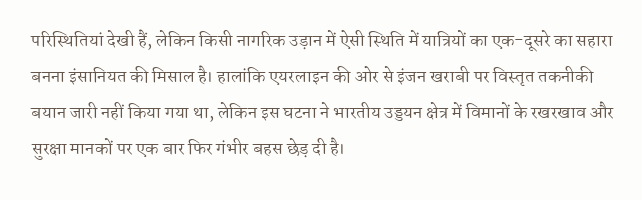परिस्थितियां देखी हैं, लेकिन किसी नागरिक उड़ान में ऐसी स्थिति में यात्रियों का एक-दूसरे का सहारा बनना इंसानियत की मिसाल है। हालांकि एयरलाइन की ओर से इंजन खराबी पर विस्तृत तकनीकी बयान जारी नहीं किया गया था, लेकिन इस घटना ने भारतीय उड्डयन क्षेत्र में विमानों के रखरखाव और सुरक्षा मानकों पर एक बार फिर गंभीर बहस छेड़ दी है।